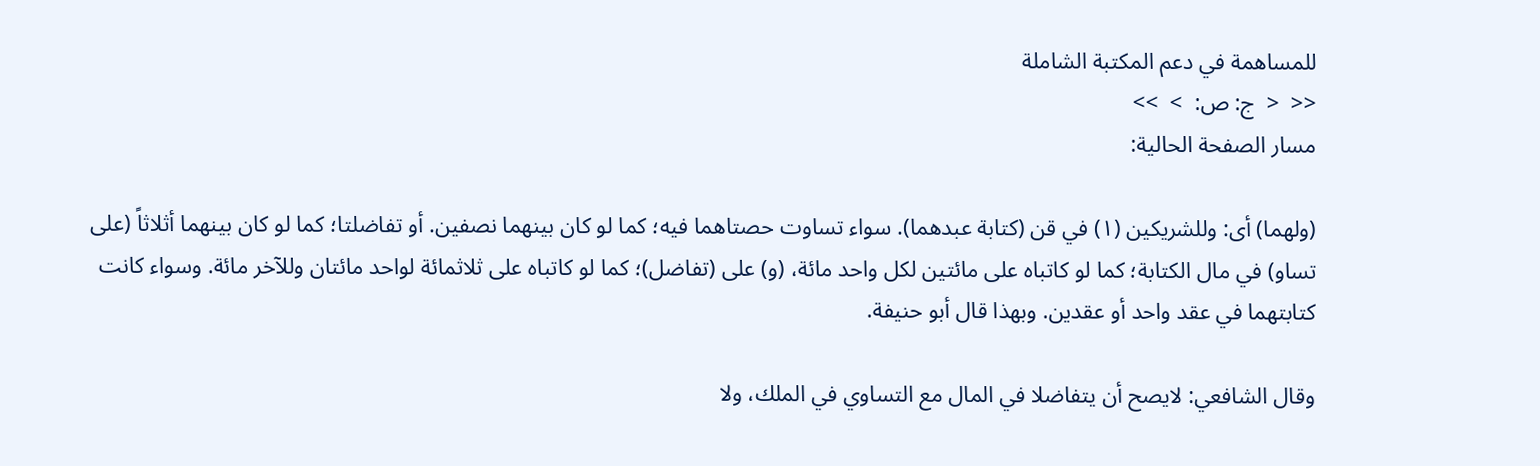للمساهمة في دعم المكتبة الشاملة
<<  <  ج: ص:  >  >>
مسار الصفحة الحالية:

(ولهما) أى: وللشريكين (١) في قن (كتابة عبدهما). سواء تساوت حصتاهما فيه؛ كما لو كان بينهما نصفين. أو تفاضلتا؛ كما لو كان بينهما أثلاثاً (على تساو) في مال الكتابة؛ كما لو كاتباه على مائتين لكل واحد مائة، (و) على (تفاضل)؛ كما لو كاتباه على ثلاثمائة لواحد مائتان وللآخر مائة. وسواء كانت كتابتهما في عقد واحد أو عقدين. وبهذا قال أبو حنيفة.

وقال الشافعي: لايصح أن يتفاضلا في المال مع التساوي في الملك، ولا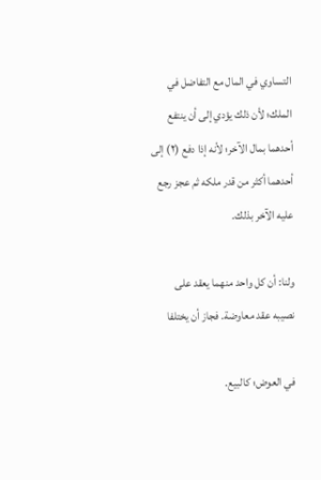التساوي في المال مع التفاضل في الملك؛ لأن ذلك يؤدي إلى أن ينتفع أحدهما بمال الآخر؛ لأنه إذا دفع (٢) إلى أحدهما أكثر من قدر ملكه ثم عجز رجع عليه الآخر بذلك.

ولنا: أن كل واحد منهما يعقد على نصيبه عقد معاوضة. فجاز أن يختلفا

في العوض؛ كالبيع.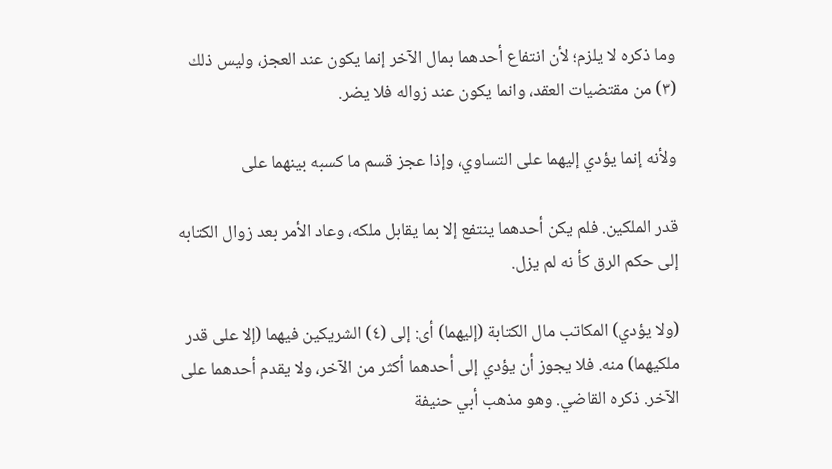وما ذكره لا يلزم؛ لأن انتفاع أحدهما بمال الآخر إنما يكون عند العجز، وليس ذلك (٣) من مقتضيات العقد، وانما يكون عند زواله فلا يضر.

ولأنه إنما يؤدي إليهما على التساوي، وإذا عجز قسم ما كسبه بينهما على

قدر الملكين. فلم يكن أحدهما ينتفع إلا بما يقابل ملكه، وعاد الأمر بعد زوال الكتابه إلى حكم الرق كأ نه لم يزل.

(ولا يؤدي) المكاتب مال الكتابة (إليهما) أى: إلى (٤) الشريكين فيهما (إلا على قدر ملكيهما) منه. فلا يجوز أن يؤدي إلى أحدهما أكثر من الآخر، ولا يقدم أحدهما على الآخر. ذكره القاضي. وهو مذهب أبي حنيفة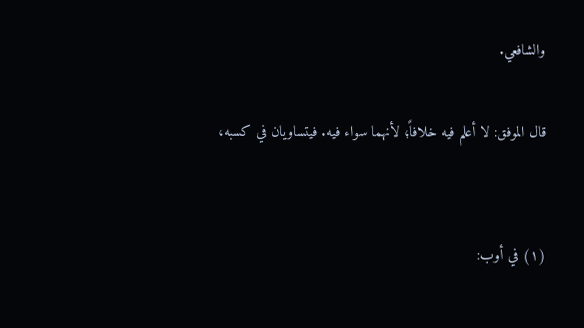والشافعي.

قال الموفق: لا أعلم فيه خلافاً؛ لأنهما سواء فيه. فيتساويان في كسبه،


(١) في أوب: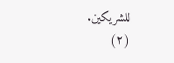للشريكين.
(٢)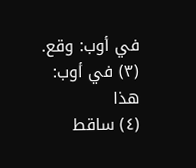في أوب: وقع.
(٣) في أوب: هذا
(٤) ساقط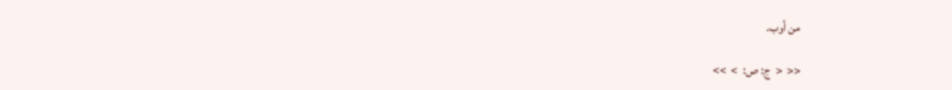من أوب.

<<  <  ج: ص:  >  >>